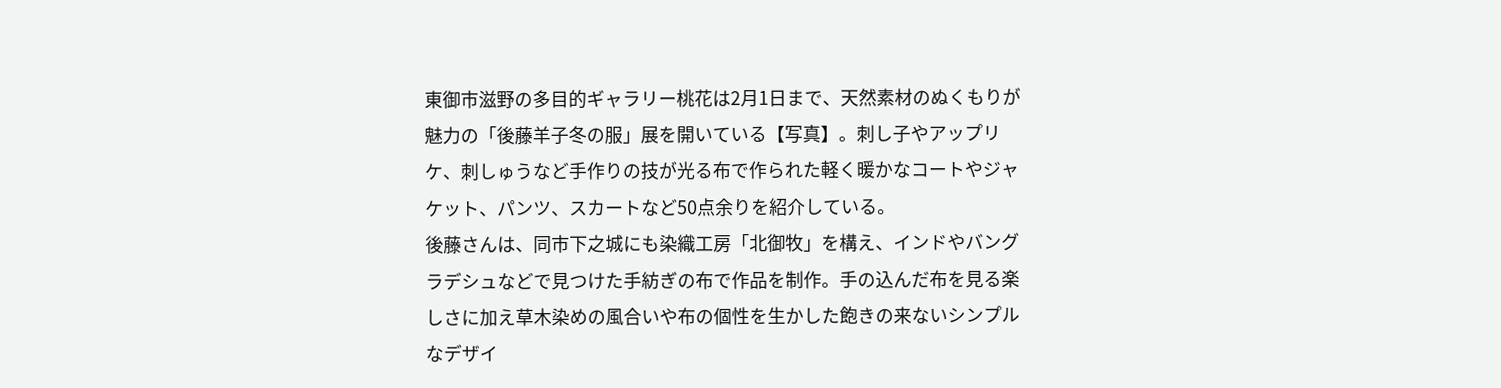東御市滋野の多目的ギャラリー桃花は2月1日まで、天然素材のぬくもりが魅力の「後藤羊子冬の服」展を開いている【写真】。刺し子やアップリケ、刺しゅうなど手作りの技が光る布で作られた軽く暖かなコートやジャケット、パンツ、スカートなど50点余りを紹介している。
後藤さんは、同市下之城にも染織工房「北御牧」を構え、インドやバングラデシュなどで見つけた手紡ぎの布で作品を制作。手の込んだ布を見る楽しさに加え草木染めの風合いや布の個性を生かした飽きの来ないシンプルなデザイ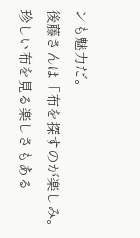ンも魅力だ。
後藤さんは「布を探すのが楽しみ。珍しい布を見る楽しさもある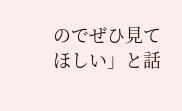のでぜひ見てほしい」と話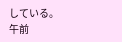している。
午前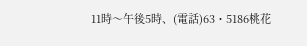11時〜午後5時、(電話)63・5186桃花